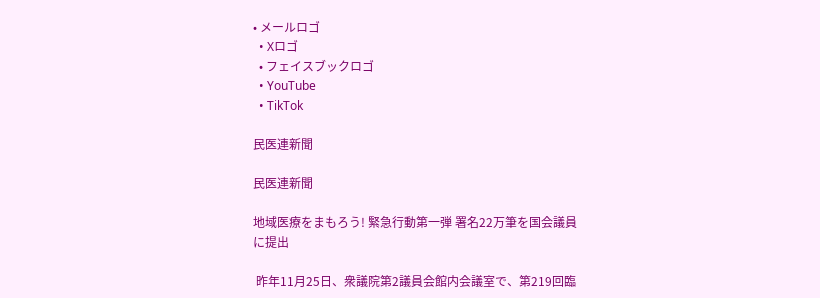• メールロゴ
  • Xロゴ
  • フェイスブックロゴ
  • YouTube
  • TikTok

民医連新聞

民医連新聞

地域医療をまもろう! 緊急行動第一弾 署名22万筆を国会議員に提出

 昨年11月25日、衆議院第2議員会館内会議室で、第219回臨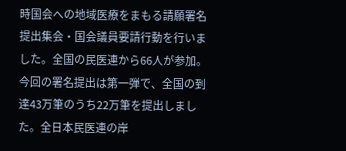時国会への地域医療をまもる請願署名提出集会・国会議員要請行動を行いました。全国の民医連から66人が参加。今回の署名提出は第一弾で、全国の到達43万筆のうち22万筆を提出しました。全日本民医連の岸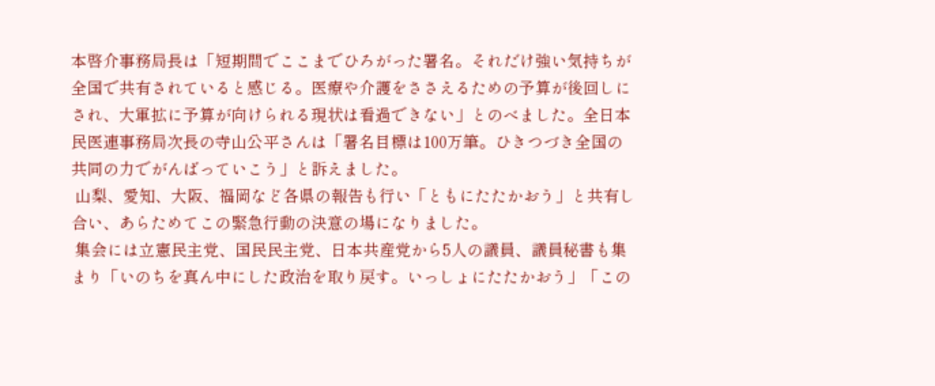本啓介事務局長は「短期間でここまでひろがった署名。それだけ強い気持ちが全国で共有されていると感じる。医療や介護をささえるための予算が後回しにされ、大軍拡に予算が向けられる現状は看過できない」とのべました。全日本民医連事務局次長の寺山公平さんは「署名目標は100万筆。ひきつづき全国の共同の力でがんばっていこう」と訴えました。
 山梨、愛知、大阪、福岡など各県の報告も行い「ともにたたかおう」と共有し合い、あらためてこの緊急行動の決意の場になりました。
 集会には立憲民主党、国民民主党、日本共産党から5人の議員、議員秘書も集まり「いのちを真ん中にした政治を取り戻す。いっしょにたたかおう」「この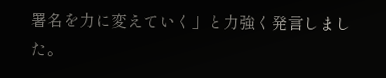署名を力に変えていく」と力強く発言しました。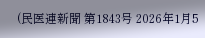(民医連新聞 第1843号 2026年1月5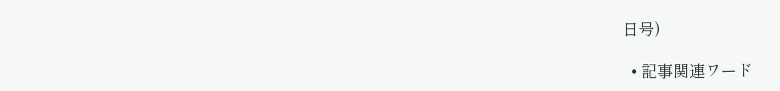日号)

  • 記事関連ワード